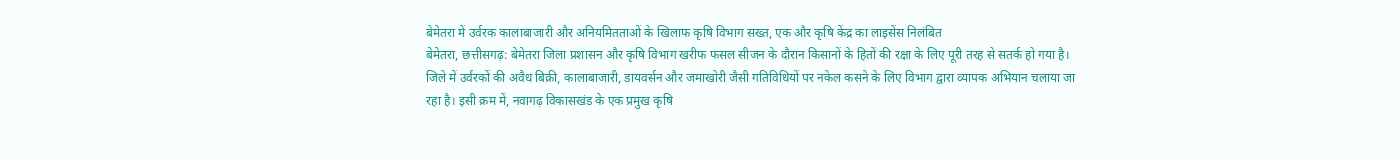बेमेतरा में उर्वरक कालाबाजारी और अनियमितताओं के खिलाफ कृषि विभाग सख्त, एक और कृषि केंद्र का लाइसेंस निलंबित
बेमेतरा, छत्तीसगढ़: बेमेतरा जिला प्रशासन और कृषि विभाग खरीफ फसल सीजन के दौरान किसानों के हितों की रक्षा के लिए पूरी तरह से सतर्क हो गया है। जिले में उर्वरकों की अवैध बिक्री, कालाबाजारी, डायवर्सन और जमाखोरी जैसी गतिविधियों पर नकेल कसने के लिए विभाग द्वारा व्यापक अभियान चलाया जा रहा है। इसी क्रम में, नवागढ़ विकासखंड के एक प्रमुख कृषि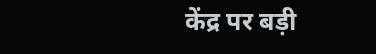केंद्र पर बड़ी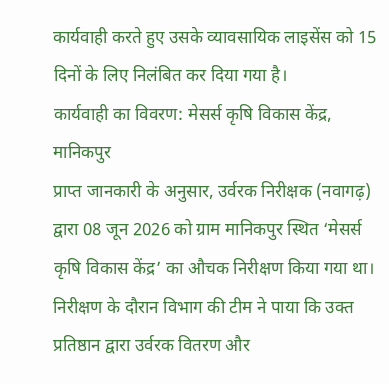कार्यवाही करते हुए उसके व्यावसायिक लाइसेंस को 15 दिनों के लिए निलंबित कर दिया गया है।
कार्यवाही का विवरण: मेसर्स कृषि विकास केंद्र, मानिकपुर
प्राप्त जानकारी के अनुसार, उर्वरक निरीक्षक (नवागढ़) द्वारा 08 जून 2026 को ग्राम मानिकपुर स्थित ‘मेसर्स कृषि विकास केंद्र’ का औचक निरीक्षण किया गया था। निरीक्षण के दौरान विभाग की टीम ने पाया कि उक्त प्रतिष्ठान द्वारा उर्वरक वितरण और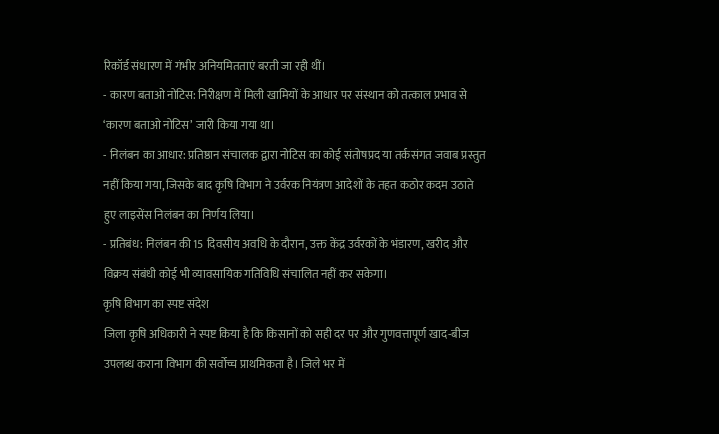रिकॉर्ड संधारण में गंभीर अनियमितताएं बरती जा रही थीं।
- कारण बताओ नोटिस: निरीक्षण में मिली खामियों के आधार पर संस्थान को तत्काल प्रभाव से ‘कारण बताओ नोटिस’ जारी किया गया था।
- निलंबन का आधार: प्रतिष्ठान संचालक द्वारा नोटिस का कोई संतोषप्रद या तर्कसंगत जवाब प्रस्तुत नहीं किया गया, जिसके बाद कृषि विभाग ने उर्वरक नियंत्रण आदेशों के तहत कठोर कदम उठाते हुए लाइसेंस निलंबन का निर्णय लिया।
- प्रतिबंध: निलंबन की 15 दिवसीय अवधि के दौरान, उक्त केंद्र उर्वरकों के भंडारण, खरीद और विक्रय संबंधी कोई भी व्यावसायिक गतिविधि संचालित नहीं कर सकेगा।
कृषि विभाग का स्पष्ट संदेश
जिला कृषि अधिकारी ने स्पष्ट किया है कि किसानों को सही दर पर और गुणवत्तापूर्ण खाद-बीज उपलब्ध कराना विभाग की सर्वोच्च प्राथमिकता है। जिले भर में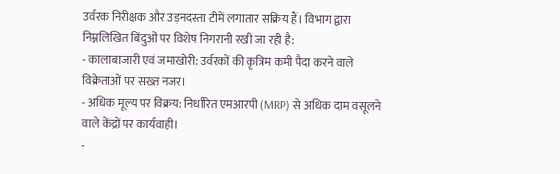उर्वरक निरीक्षक और उड़नदस्ता टीमें लगातार सक्रिय हैं। विभाग द्वारा निम्नलिखित बिंदुओं पर विशेष निगरानी रखी जा रही है:
- कालाबाजारी एवं जमाखोरी: उर्वरकों की कृत्रिम कमी पैदा करने वाले विक्रेताओं पर सख्त नजर।
- अधिक मूल्य पर विक्रय: निर्धारित एमआरपी (MRP) से अधिक दाम वसूलने वाले केंद्रों पर कार्यवाही।
-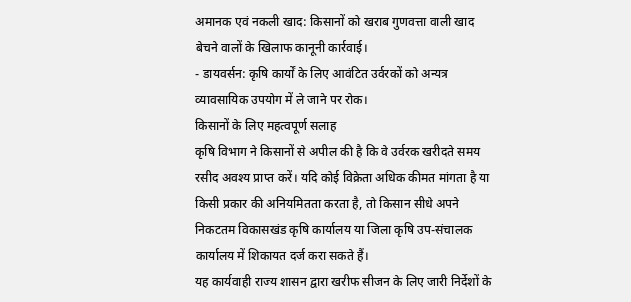अमानक एवं नकली खाद: किसानों को खराब गुणवत्ता वाली खाद बेचने वालों के खिलाफ कानूनी कार्रवाई।
- डायवर्सन: कृषि कार्यों के लिए आवंटित उर्वरकों को अन्यत्र व्यावसायिक उपयोग में ले जाने पर रोक।
किसानों के लिए महत्वपूर्ण सलाह
कृषि विभाग ने किसानों से अपील की है कि वे उर्वरक खरीदते समय रसीद अवश्य प्राप्त करें। यदि कोई विक्रेता अधिक कीमत मांगता है या किसी प्रकार की अनियमितता करता है, तो किसान सीधे अपने निकटतम विकासखंड कृषि कार्यालय या जिला कृषि उप-संचालक कार्यालय में शिकायत दर्ज करा सकते हैं।
यह कार्यवाही राज्य शासन द्वारा खरीफ सीजन के लिए जारी निर्देशों के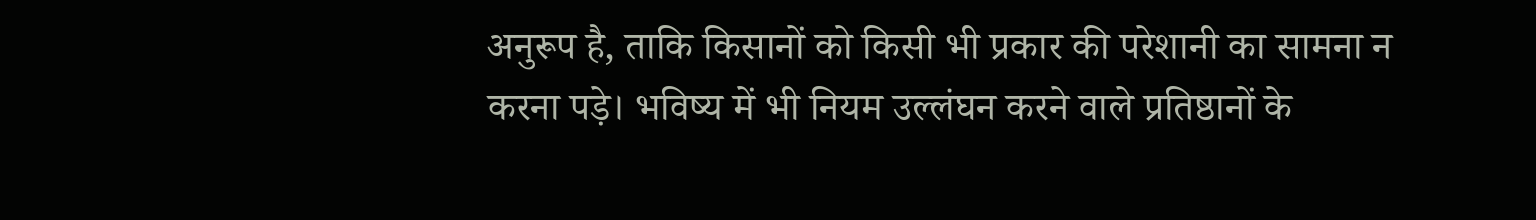अनुरूप है, ताकि किसानों को किसी भी प्रकार की परेशानी का सामना न करना पड़े। भविष्य में भी नियम उल्लंघन करने वाले प्रतिष्ठानों के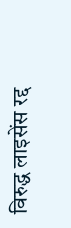विरुद्ध लाइसेंस रद्द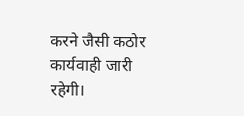करने जैसी कठोर कार्यवाही जारी रहेगी।